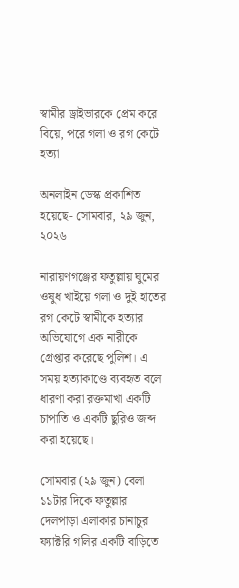স্বামীর ড্রাইভারকে প্রেম করে বিয়ে, পরে গলা ও রগ কেটে হত্যা

অনলাইন ডেস্ক প্রকাশিত হয়েছে- সোমবার, ২৯ জুন, ২০২৬

নারায়ণগঞ্জের ফতুল্লায় ঘুমের ওষুধ খাইয়ে গলা ও দুই হাতের রগ কেটে স্বামীকে হত্যার অভিযোগে এক নারীকে গ্রেপ্তার করেছে পুলিশ। এ সময় হত্যাকাণ্ডে ব্যবহৃত বলে ধারণা করা রক্তমাখা একটি চাপাতি ও একটি ছুরিও জব্দ করা হয়েছে।

সোমবার (২৯ জুন) বেলা ১১টার দিকে ফতুল্লার দেলপাড়া এলাকার চানাচুর ফ্যাক্টরি গলির একটি বাড়িতে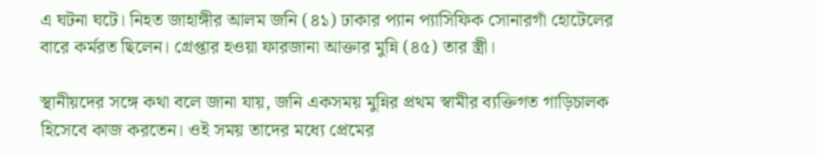এ ঘটনা ঘটে। নিহত জাহাঙ্গীর আলম জনি (৪১) ঢাকার প্যান প্যাসিফিক সোনারগাঁ হোটেলের বারে কর্মরত ছিলেন। গ্রেপ্তার হওয়া ফারজানা আক্তার মুন্নি (৪৫) তার স্ত্রী।

স্থানীয়দের সঙ্গে কথা বলে জানা যায়, জনি একসময় মুন্নির প্রথম স্বামীর ব্যক্তিগত গাড়িচালক হিসেবে কাজ করতেন। ওই সময় তাদের মধ্যে প্রেমের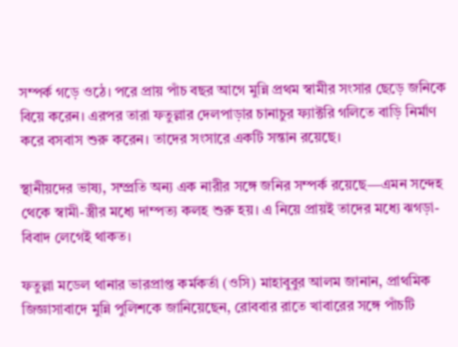সম্পর্ক গড়ে ওঠে। পরে প্রায় পাঁচ বছর আগে মুন্নি প্রথম স্বামীর সংসার ছেড়ে জনিকে বিয়ে করেন। এরপর তারা ফতুল্লার দেলপাড়ার চানাচুর ফ্যাক্টরি গলিতে বাড়ি নির্মাণ করে বসবাস শুরু করেন। তাদের সংসারে একটি সন্তান রয়েছে।

স্থানীয়দের ভাষ্য, সম্প্রতি অন্য এক নারীর সঙ্গে জনির সম্পর্ক রয়েছে—এমন সন্দেহ থেকে স্বামী-স্ত্রীর মধ্যে দাম্পত্য কলহ শুরু হয়। এ নিয়ে প্রায়ই তাদের মধ্যে ঝগড়া-বিবাদ লেগেই থাকত।

ফতুল্লা মডেল থানার ভারপ্রাপ্ত কর্মকর্তা (ওসি) মাহাবুবুর আলম জানান, প্রাথমিক জিজ্ঞাসাবাদে মুন্নি পুলিশকে জানিয়েছেন, রোববার রাতে খাবারের সঙ্গে পাঁচটি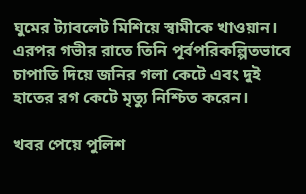ঘুমের ট্যাবলেট মিশিয়ে স্বামীকে খাওয়ান। এরপর গভীর রাতে তিনি পূর্বপরিকল্পিতভাবে চাপাতি দিয়ে জনির গলা কেটে এবং দুই হাতের রগ কেটে মৃত্যু নিশ্চিত করেন।

খবর পেয়ে পুলিশ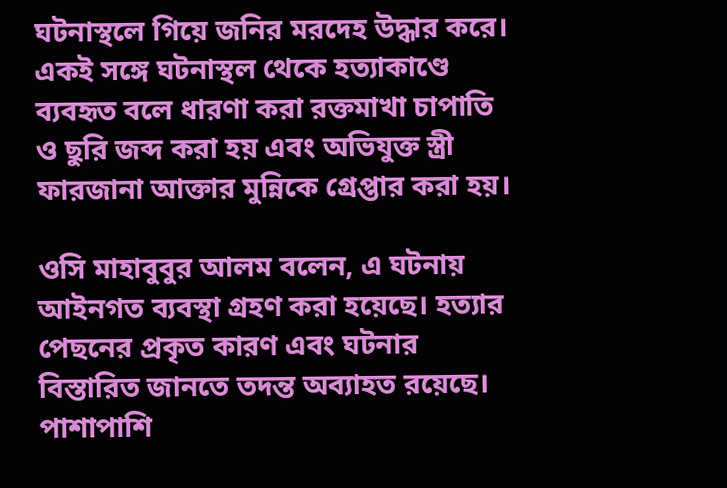ঘটনাস্থলে গিয়ে জনির মরদেহ উদ্ধার করে। একই সঙ্গে ঘটনাস্থল থেকে হত্যাকাণ্ডে ব্যবহৃত বলে ধারণা করা রক্তমাখা চাপাতি ও ছুরি জব্দ করা হয় এবং অভিযুক্ত স্ত্রী ফারজানা আক্তার মুন্নিকে গ্রেপ্তার করা হয়।

ওসি মাহাবুবুর আলম বলেন, এ ঘটনায় আইনগত ব্যবস্থা গ্রহণ করা হয়েছে। হত্যার পেছনের প্রকৃত কারণ এবং ঘটনার বিস্তারিত জানতে তদন্ত অব্যাহত রয়েছে। পাশাপাশি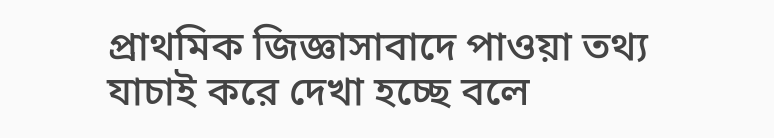প্রাথমিক জিজ্ঞাসাবাদে পাওয়া তথ্য যাচাই করে দেখা হচ্ছে বলে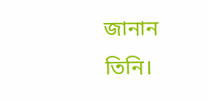জানান তিনি।